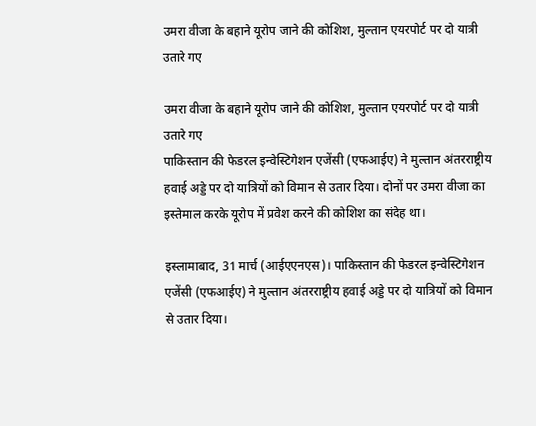उमरा वीजा के बहाने यूरोप जाने की कोशिश, मुल्तान एयरपोर्ट पर दो यात्री उतारे गए

उमरा वीजा के बहाने यूरोप जाने की कोशिश, मुल्तान एयरपोर्ट पर दो यात्री उतारे गए
पाकिस्तान की फेडरल इन्वेस्टिगेशन एजेंसी (एफआईए) ने मुल्तान अंतरराष्ट्रीय हवाई अड्डे पर दो यात्रियों को विमान से उतार दिया। दोनों पर उमरा वीजा का इस्तेमाल करके यूरोप में प्रवेश करने की कोशिश का संदेह था।

इस्लामाबाद, 31 मार्च (आईएएनएस)। पाकिस्तान की फेडरल इन्वेस्टिगेशन एजेंसी (एफआईए) ने मुल्तान अंतरराष्ट्रीय हवाई अड्डे पर दो यात्रियों को विमान से उतार दिया।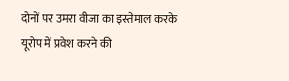दोनों पर उमरा वीजा का इस्तेमाल करके यूरोप में प्रवेश करने की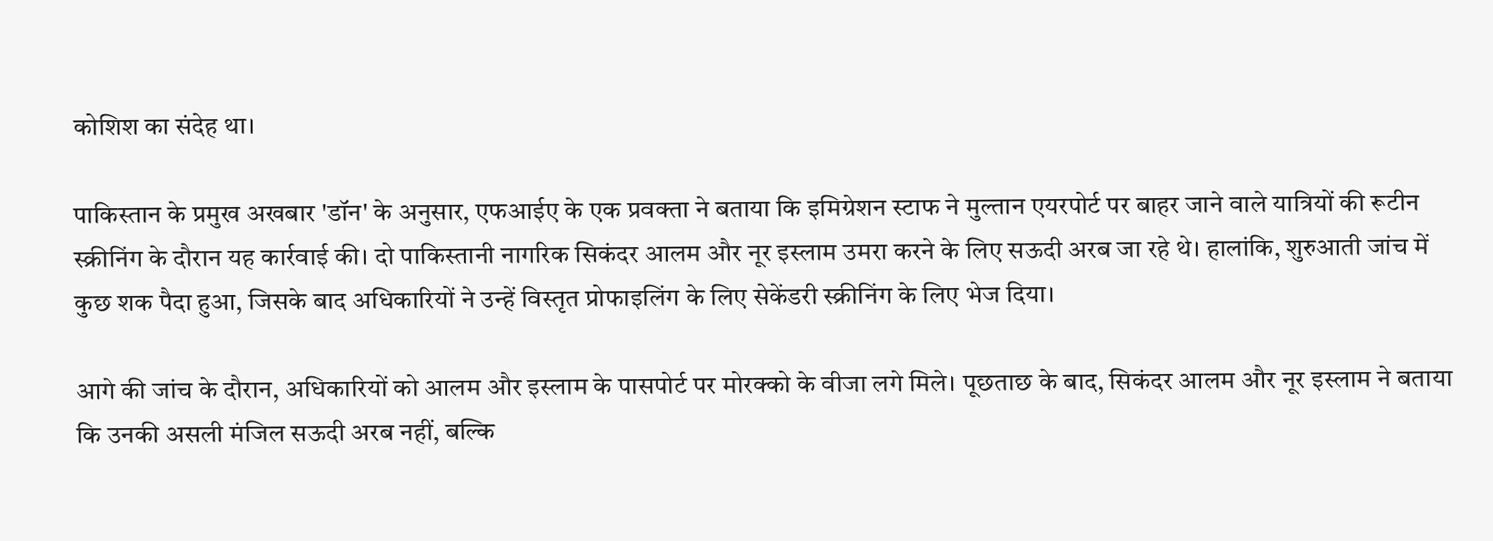कोशिश का संदेह था।

पाकिस्तान के प्रमुख अखबार 'डॉन' के अनुसार, एफआईए के एक प्रवक्ता ने बताया कि इमिग्रेशन स्टाफ ने मुल्तान एयरपोर्ट पर बाहर जाने वाले यात्रियों की रूटीन स्क्रीनिंग के दौरान यह कार्रवाई की। दो पाकिस्तानी नागरिक सिकंदर आलम और नूर इस्लाम उमरा करने के लिए सऊदी अरब जा रहे थे। हालांकि, शुरुआती जांच में कुछ शक पैदा हुआ, जिसके बाद अधिकारियों ने उन्हें विस्तृत प्रोफाइलिंग के लिए सेकेंडरी स्क्रीनिंग के लिए भेज दिया।

आगे की जांच के दौरान, अधिकारियों को आलम और इस्लाम के पासपोर्ट पर मोरक्को के वीजा लगे मिले। पूछताछ के बाद, सिकंदर आलम और नूर इस्लाम ने बताया कि उनकी असली मंजि‍ल सऊदी अरब नहीं, बल्कि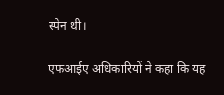स्पेन थी।

एफआईए अधिकारियों ने कहा कि यह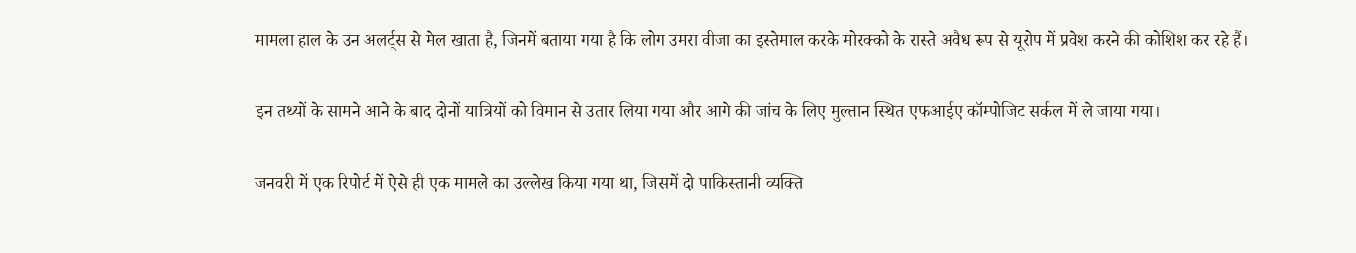मामला हाल के उन अलर्ट्स से मेल खाता है, जिनमें बताया गया है कि लोग उमरा वीजा का इस्तेमाल करके मोरक्को के रास्ते अवैध रूप से यूरोप में प्रवेश करने की कोशिश कर रहे हैं।

इन तथ्यों के सामने आने के बाद दोनों यात्रियों को विमान से उतार लिया गया और आगे की जांच के लिए मुल्तान स्थित एफआईए कॉम्पोजिट सर्कल में ले जाया गया।

जनवरी में एक रिपोर्ट में ऐसे ही एक मामले का उल्लेख किया गया था, जिसमें दो पाकिस्तानी व्यक्ति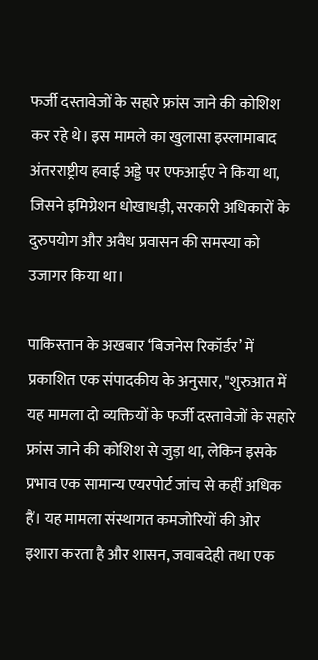फर्जी दस्तावेजों के सहारे फ्रांस जाने की कोशिश कर रहे थे। इस मामले का खुलासा इस्लामाबाद अंतरराष्ट्रीय हवाई अड्डे पर एफआईए ने किया था, जिसने इमिग्रेशन धोखाधड़ी, सरकारी अधिकारों के दुरुपयोग और अवैध प्रवासन की समस्या को उजागर किया था।

पाकिस्तान के अखबार ‘बिजनेस रिकॉर्डर’ में प्रकाशित एक संपादकीय के अनुसार, "शुरुआत में यह मामला दो व्यक्तियों के फर्जी दस्तावेजों के सहारे फ्रांस जाने की कोशिश से जुड़ा था, लेकिन इसके प्रभाव एक सामान्य एयरपोर्ट जांच से कहीं अधिक हैं। यह मामला संस्थागत कमजोरियों की ओर इशारा करता है और शासन, जवाबदेही तथा एक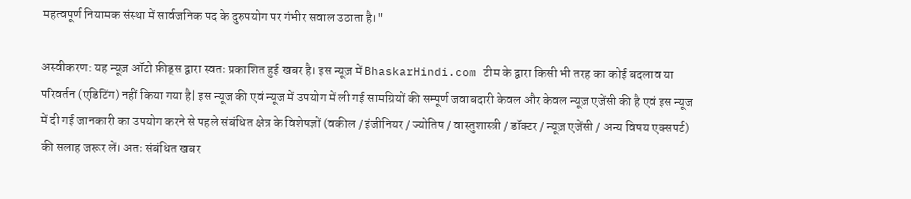महत्वपूर्ण नियामक संस्था में सार्वजनिक पद के दुरुपयोग पर गंभीर सवाल उठाता है।"

अस्वीकरण: यह न्यूज़ ऑटो फ़ीड्स द्वारा स्वतः प्रकाशित हुई खबर है। इस न्यूज़ में BhaskarHindi.com टीम के द्वारा किसी भी तरह का कोई बदलाव या परिवर्तन (एडिटिंग) नहीं किया गया है| इस न्यूज की एवं न्यूज में उपयोग में ली गई सामग्रियों की सम्पूर्ण जवाबदारी केवल और केवल न्यूज़ एजेंसी की है एवं इस न्यूज में दी गई जानकारी का उपयोग करने से पहले संबंधित क्षेत्र के विशेषज्ञों (वकील / इंजीनियर / ज्योतिष / वास्तुशास्त्री / डॉक्टर / न्यूज़ एजेंसी / अन्य विषय एक्सपर्ट) की सलाह जरूर लें। अतः संबंधित खबर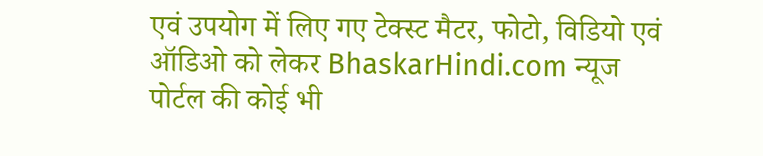एवं उपयोग में लिए गए टेक्स्ट मैटर, फोटो, विडियो एवं ऑडिओ को लेकर BhaskarHindi.com न्यूज पोर्टल की कोई भी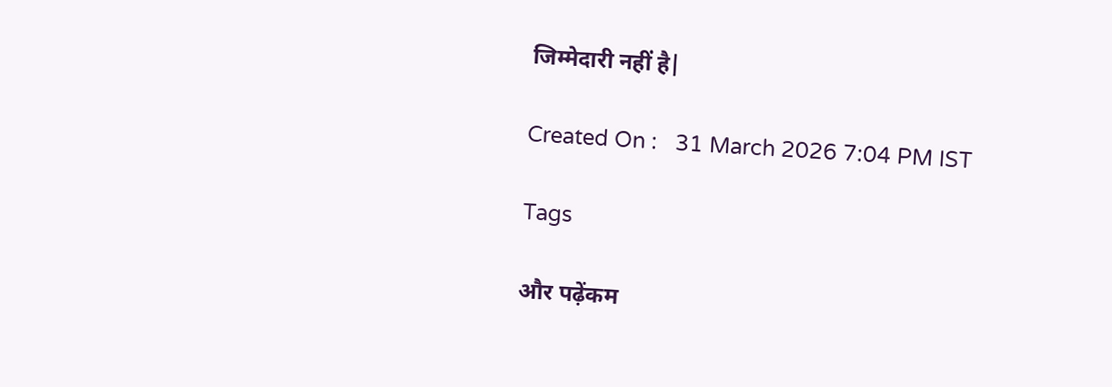जिम्मेदारी नहीं है|

Created On :   31 March 2026 7:04 PM IST

Tags

और पढ़ेंकम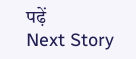पढ़ें
Next Story